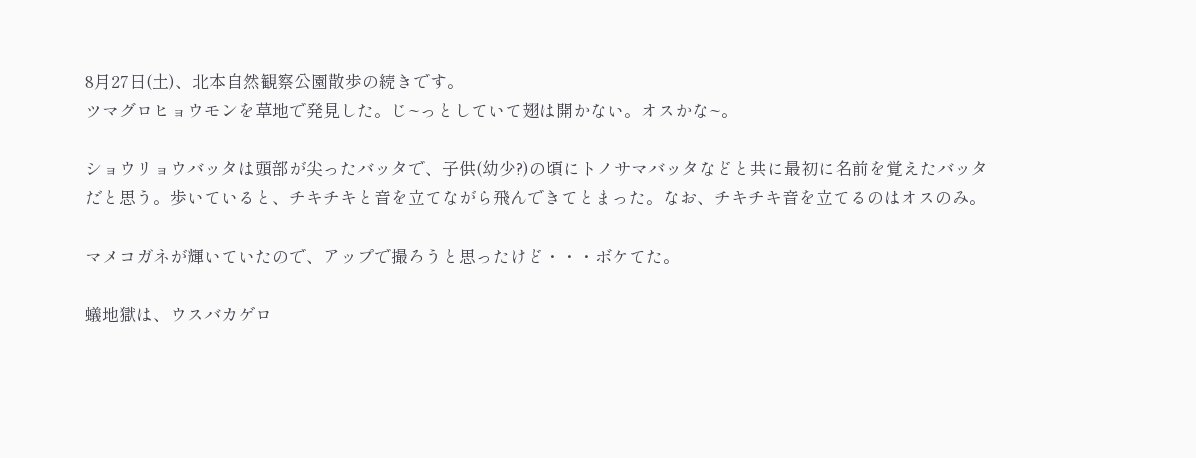8月27日(土)、北本自然観察公園散歩の続きです。
ツマグロヒョウモンを草地で発見した。じ~っとしていて翅は開かない。オスかな~。

ショウリョウバッタは頭部が尖ったバッタで、子供(幼少?)の頃にトノサマバッタなどと共に最初に名前を覚えたバッタだと思う。歩いていると、チキチキと音を立てながら飛んできてとまった。なお、チキチキ音を立てるのはオスのみ。

マメコガネが輝いていたので、アップで撮ろうと思ったけど・・・ボケてた。

蟻地獄は、ウスバカゲロ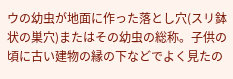ウの幼虫が地面に作った落とし穴(スリ鉢状の巣穴)またはその幼虫の総称。子供の頃に古い建物の縁の下などでよく見たの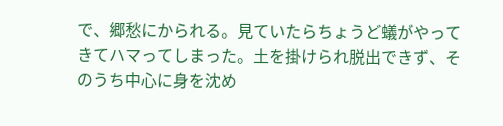で、郷愁にかられる。見ていたらちょうど蟻がやってきてハマってしまった。土を掛けられ脱出できず、そのうち中心に身を沈め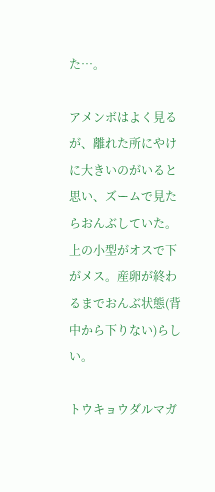た…。

アメンボはよく見るが、離れた所にやけに大きいのがいると思い、ズームで見たらおんぶしていた。上の小型がオスで下がメス。産卵が終わるまでおんぶ状態(背中から下りない)らしい。

トウキョウダルマガ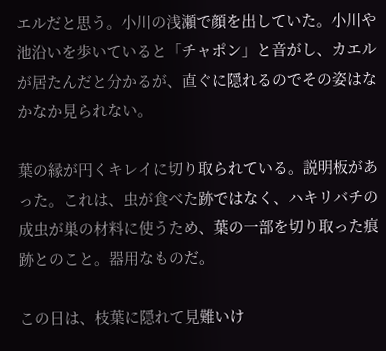エルだと思う。小川の浅瀬で顔を出していた。小川や池沿いを歩いていると「チャポン」と音がし、カエルが居たんだと分かるが、直ぐに隠れるのでその姿はなかなか見られない。

葉の縁が円くキレイに切り取られている。説明板があった。これは、虫が食べた跡ではなく、ハキリバチの成虫が巣の材料に使うため、葉の一部を切り取った痕跡とのこと。器用なものだ。

この日は、枝葉に隠れて見難いけ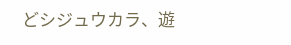どシジュウカラ、遊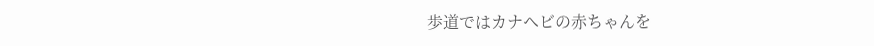歩道ではカナヘビの赤ちゃんを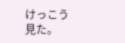けっこう見た。